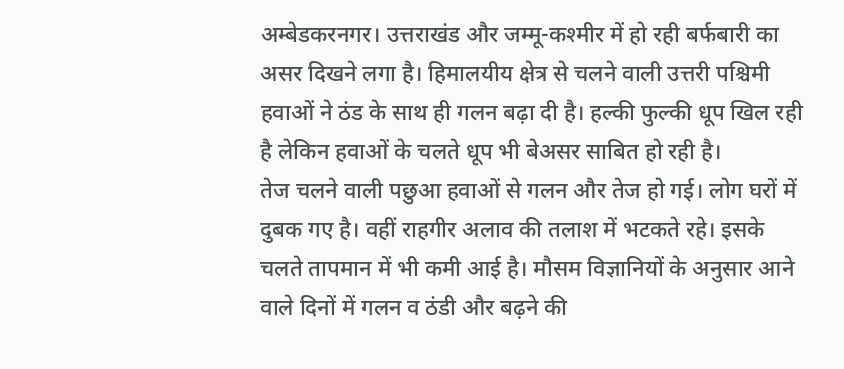अम्बेडकरनगर। उत्तराखंड और जम्मू-कश्मीर में हो रही बर्फबारी का असर दिखने लगा है। हिमालयीय क्षेत्र से चलने वाली उत्तरी पश्चिमी हवाओं ने ठंड के साथ ही गलन बढ़ा दी है। हल्की फुल्की धूप खिल रही है लेकिन हवाओं के चलते धूप भी बेअसर साबित हो रही है।
तेज चलने वाली पछुआ हवाओं से गलन और तेज हो गई। लोग घरों में दुबक गए है। वहीं राहगीर अलाव की तलाश में भटकते रहे। इसके चलते तापमान में भी कमी आई है। मौसम विज्ञानियों के अनुसार आने वाले दिनों में गलन व ठंडी और बढ़ने की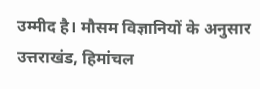उम्मीद है। मौसम विज्ञानियों के अनुसार उत्तराखंड, हिमांचल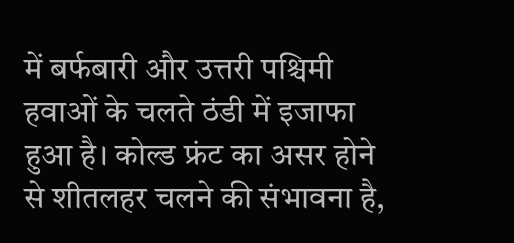में बर्फबारी और उत्तरी पश्चिमी हवाओं के चलते ठंडी में इजाफा हुआ है। कोल्ड फ्रंट का असर होने से शीतलहर चलने की संभावना है,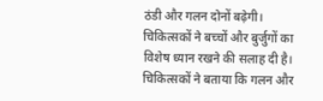ठंडी और गलन दोनों बढ़ेगी।
चिकित्सकों ने बच्चों और बुर्जुगों का विशेष ध्यान रखने की सलाह दी है। चिकित्सकों ने बताया कि गलन और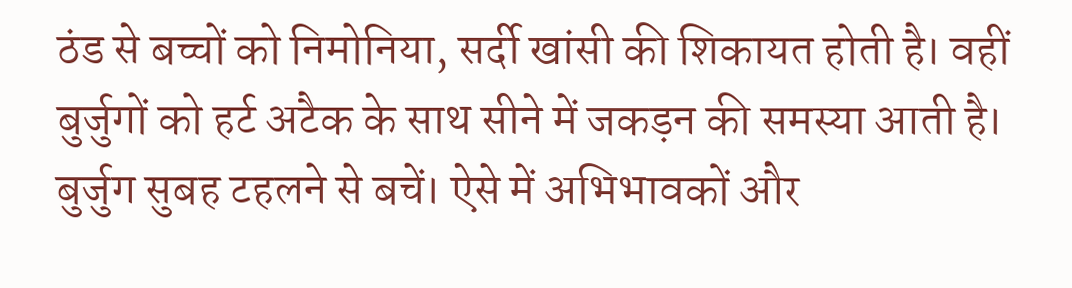ठंड से बच्चों को निमोनिया, सर्दी खांसी की शिकायत होती है। वहीं बुर्जुगों को हर्ट अटैक के साथ सीने में जकड़न की समस्या आती है। बुर्जुग सुबह टहलने से बचें। ऐसे में अभिभावकों और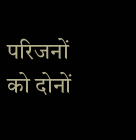परिजनों को दोनों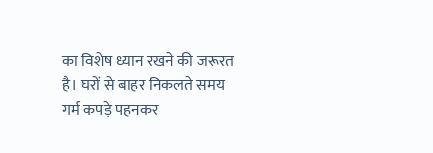का विशेष ध्यान रखने की जरूरत है। घरों से बाहर निकलते समय गर्म कपड़े पहनकर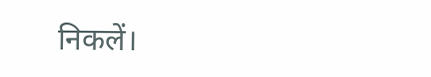निकलें।